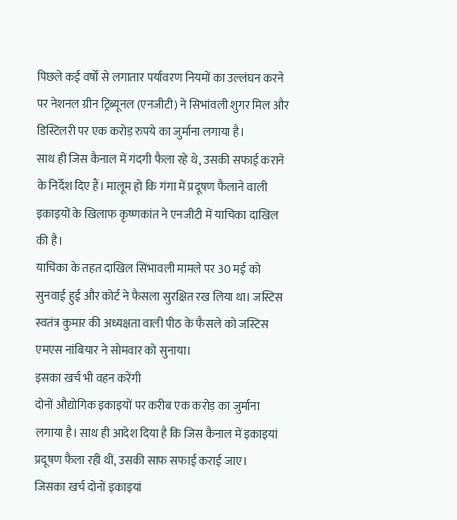पिछले कई वर्षों से लगातार पर्यावरण नियमों का उल्लंघन करने पर नेशनल ग्रीन ट्रिब्यूनल (एनजीटी) ने सिभांवली शुगर मिल और डिस्टिलरी पर एक करोड़ रुपये का जुर्माना लगाया है।
साथ ही जिस कैनाल में गंदगी फैला रहे थे, उसकी सफाई कराने के निर्देश दिए हैं। मालूम हो कि गंगा में प्रदूषण फैलाने वाली इकाइयों के खिलाफ कृष्णकांत ने एनजीटी में याचिका दाखिल की है।
याचिका के तहत दाखिल सिंभावली मामले पर 30 मई को सुनवाई हुई और कोर्ट ने फैसला सुरक्षित रख लिया था। जस्टिस स्वतंत्र कुमार की अध्यक्षता वाली पीठ के फैसले को जस्टिस एमएस नांबियार ने सोमवार को सुनाया।
इसका खर्च भी वहन करेंगी
दोनों औद्योगिक इकाइयों पर करीब एक करोड़ का जुर्माना लगाया है। साथ ही आदेश दिया है कि जिस कैनाल में इकाइयां प्रदूषण फैला रही थीं, उसकी साफ सफाई कराई जाए।
जिसका खर्च दोनों इकाइयां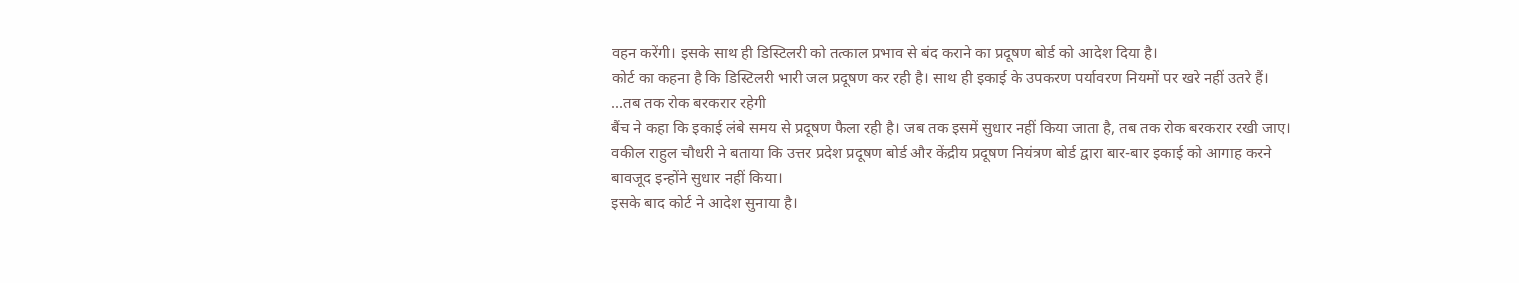वहन करेंगी। इसके साथ ही डिस्टिलरी को तत्काल प्रभाव से बंद कराने का प्रदूषण बोर्ड को आदेश दिया है।
कोर्ट का कहना है कि डिस्टिलरी भारी जल प्रदूषण कर रही है। साथ ही इकाई के उपकरण पर्यावरण नियमों पर खरे नहीं उतरे हैं।
...तब तक रोक बरकरार रहेगी
बैंच ने कहा कि इकाई लंबे समय से प्रदूषण फैला रही है। जब तक इसमें सुधार नहीं किया जाता है, तब तक रोक बरकरार रखी जाए।
वकील राहुल चौधरी ने बताया कि उत्तर प्रदेश प्रदूषण बोर्ड और केंद्रीय प्रदूषण नियंत्रण बोर्ड द्वारा बार-बार इकाई को आगाह करने बावजूद इन्होंने सुधार नहीं किया।
इसके बाद कोर्ट ने आदेश सुनाया है।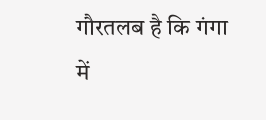गौरतलब है कि गंगा में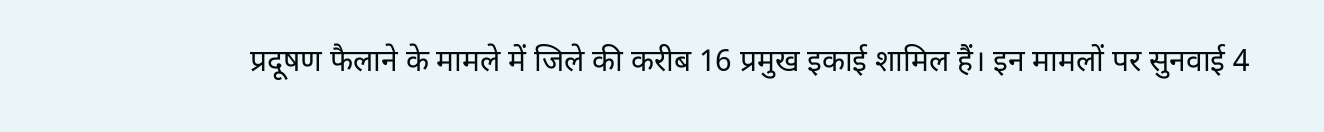प्रदूषण फैलाने के मामले में जिले की करीब 16 प्रमुख इकाई शामिल हैं। इन मामलों पर सुनवाई 4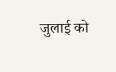जुलाई को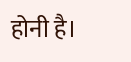होनी है।